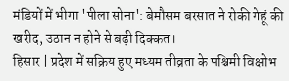मंडियों में भीगा 'पीला सोना': बेमौसम बरसात ने रोकी गेहूं की खरीद, उठान न होने से बढ़ी दिक्कत।
हिसार | प्रदेश में सक्रिय हुए मध्यम तीव्रता के पश्चिमी विक्षोभ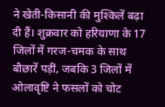ने खेती-किसानी की मुश्किलें बढ़ा दी हैं। शुक्रवार को हरियाणा के 17 जिलों में गरज-चमक के साथ बौछारें पड़ीं, जबकि 3 जिलों में ओलावृष्टि ने फसलों को चोट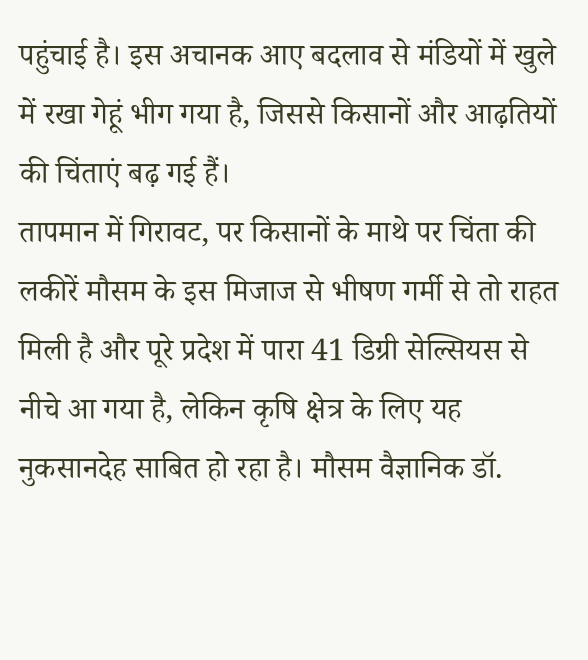पहुंचाई है। इस अचानक आए बदलाव से मंडियों में खुले में रखा गेहूं भीग गया है, जिससे किसानों और आढ़तियों की चिंताएं बढ़ गई हैं।
तापमान में गिरावट, पर किसानों के माथे पर चिंता की लकीरें मौसम के इस मिजाज से भीषण गर्मी से तो राहत मिली है और पूरे प्रदेश में पारा 41 डिग्री सेल्सियस से नीचे आ गया है, लेकिन कृषि क्षेत्र के लिए यह नुकसानदेह साबित हो रहा है। मौसम वैज्ञानिक डॉ.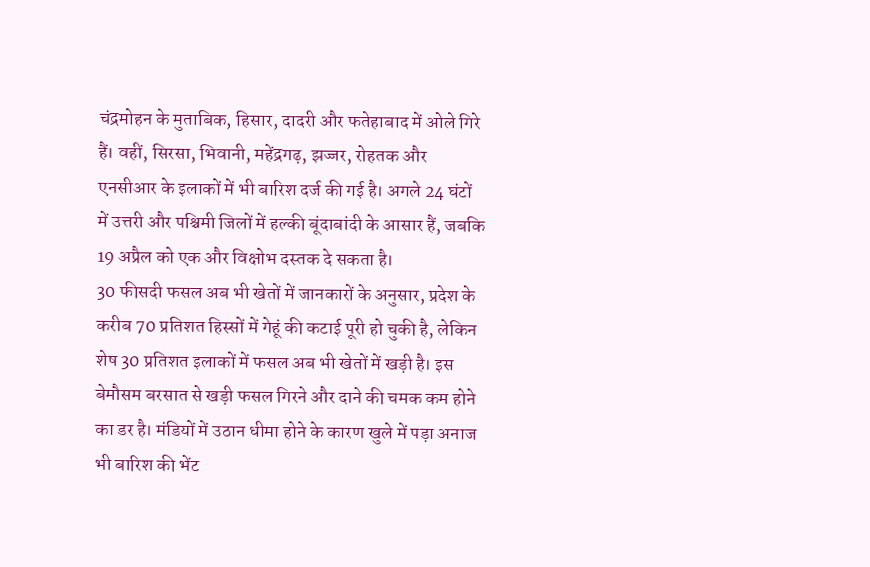चंद्रमोहन के मुताबिक, हिसार, दादरी और फतेहाबाद में ओले गिरे हैं। वहीं, सिरसा, भिवानी, महेंद्रगढ़, झज्जर, रोहतक और एनसीआर के इलाकों में भी बारिश दर्ज की गई है। अगले 24 घंटों में उत्तरी और पश्चिमी जिलों में हल्की बूंदाबांदी के आसार हैं, जबकि 19 अप्रैल को एक और विक्षोभ दस्तक दे सकता है।
30 फीसदी फसल अब भी खेतों में जानकारों के अनुसार, प्रदेश के करीब 70 प्रतिशत हिस्सों में गेहूं की कटाई पूरी हो चुकी है, लेकिन शेष 30 प्रतिशत इलाकों में फसल अब भी खेतों में खड़ी है। इस बेमौसम बरसात से खड़ी फसल गिरने और दाने की चमक कम होने का डर है। मंडियों में उठान धीमा होने के कारण खुले में पड़ा अनाज भी बारिश की भेंट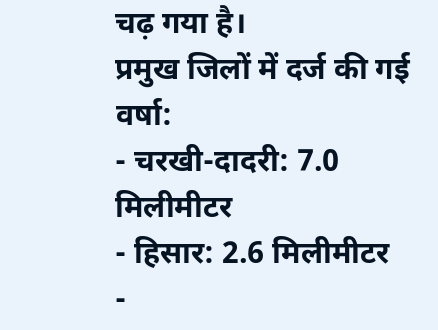चढ़ गया है।
प्रमुख जिलों में दर्ज की गई वर्षा:
- चरखी-दादरी: 7.0 मिलीमीटर
- हिसार: 2.6 मिलीमीटर
-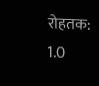रोहतक: 1.0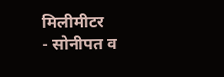मिलीमीटर
- सोनीपत व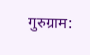गुरुग्राम: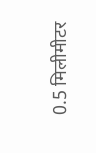0.5 मिलीमीटर